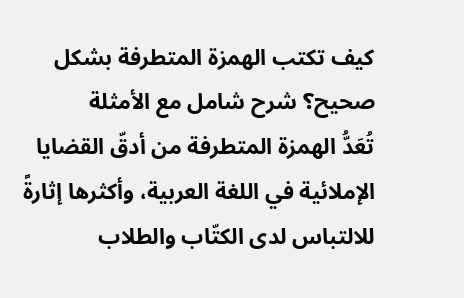كيف تكتب الهمزة المتطرفة بشكل صحيح؟ شرح شامل مع الأمثلة
تُعَدُّ الهمزة المتطرفة من أدقّ القضايا الإملائية في اللغة العربية، وأكثرها إثارةً للالتباس لدى الكتّاب والطلاب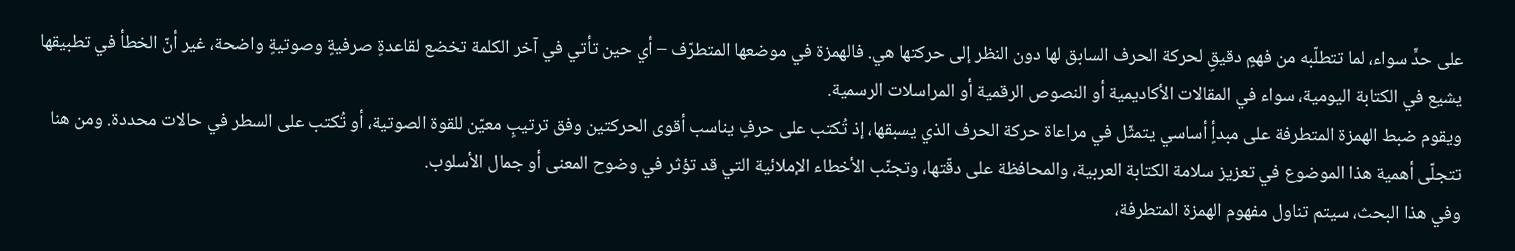على حدٍّ سواء، لما تتطلّبه من فهمٍ دقيقٍ لحركة الحرف السابق لها دون النظر إلى حركتها هي. فالهمزة في موضعها المتطرّف – أي حين تأتي في آخر الكلمة تخضع لقاعدةٍ صرفيةٍ وصوتيةٍ واضحة، غير أنّ الخطأ في تطبيقها يشيع في الكتابة اليومية، سواء في المقالات الأكاديمية أو النصوص الرقمية أو المراسلات الرسمية.
ويقوم ضبط الهمزة المتطرفة على مبدأٍ أساسي يتمثّل في مراعاة حركة الحرف الذي يسبقها، إذ تُكتب على حرفٍ يناسب أقوى الحركتين وفق ترتيبٍ معيّن للقوة الصوتية، أو تُكتب على السطر في حالات محددة. ومن هنا تتجلّى أهمية هذا الموضوع في تعزيز سلامة الكتابة العربية، والمحافظة على دقّتها، وتجنّب الأخطاء الإملائية التي قد تؤثر في وضوح المعنى أو جمال الأسلوب.
وفي هذا البحث، سيتم تناول مفهوم الهمزة المتطرفة،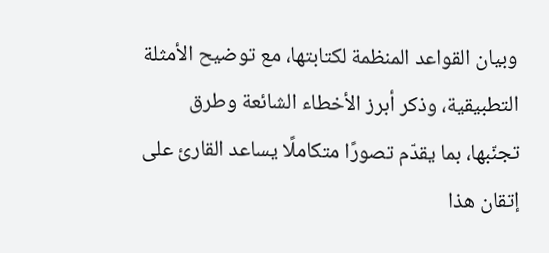وبيان القواعد المنظمة لكتابتها، مع توضيح الأمثلة التطبيقية، وذكر أبرز الأخطاء الشائعة وطرق تجنّبها، بما يقدّم تصورًا متكاملًا يساعد القارئ على إتقان هذا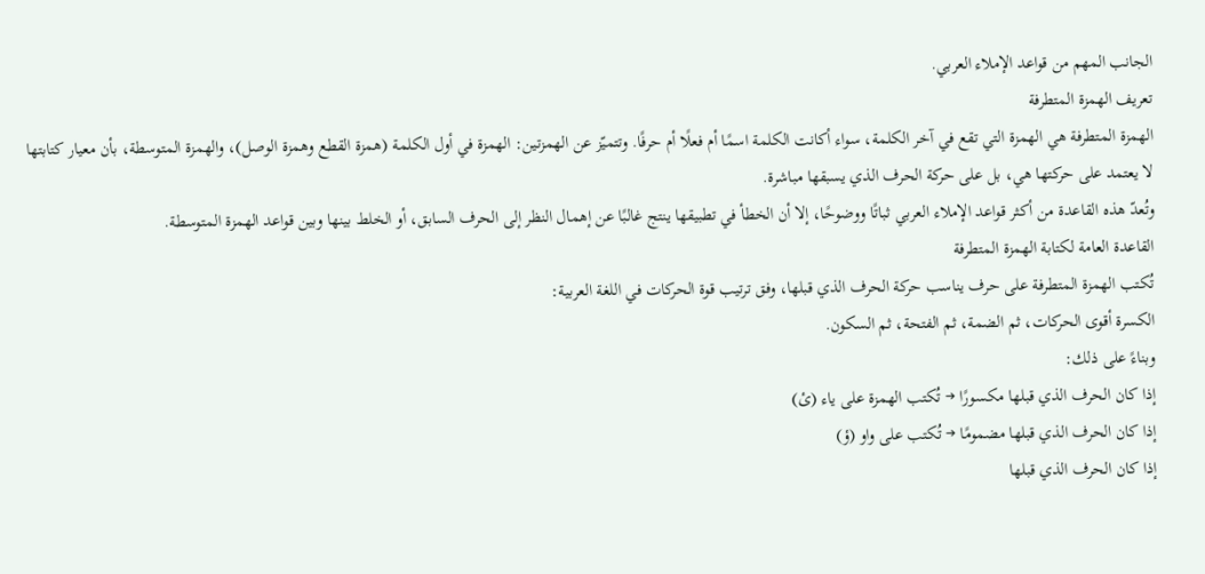الجانب المهم من قواعد الإملاء العربي.
تعريف الهمزة المتطرفة
الهمزة المتطرفة هي الهمزة التي تقع في آخر الكلمة، سواء أكانت الكلمة اسمًا أم فعلًا أم حرفًا. وتتميّز عن الهمزتين: الهمزة في أول الكلمة (همزة القطع وهمزة الوصل)، والهمزة المتوسطة، بأن معيار كتابتها لا يعتمد على حركتها هي، بل على حركة الحرف الذي يسبقها مباشرة.
وتُعدّ هذه القاعدة من أكثر قواعد الإملاء العربي ثباتًا ووضوحًا، إلا أن الخطأ في تطبيقها ينتج غالبًا عن إهمال النظر إلى الحرف السابق، أو الخلط بينها وبين قواعد الهمزة المتوسطة.
القاعدة العامة لكتابة الهمزة المتطرفة
تُكتب الهمزة المتطرفة على حرف يناسب حركة الحرف الذي قبلها، وفق ترتيب قوة الحركات في اللغة العربية:
الكسرة أقوى الحركات، ثم الضمة، ثم الفتحة، ثم السكون.
وبناءً على ذلك:
إذا كان الحرف الذي قبلها مكسورًا → تُكتب الهمزة على ياء (ئ)
إذا كان الحرف الذي قبلها مضمومًا → تُكتب على واو (ؤ)
إذا كان الحرف الذي قبلها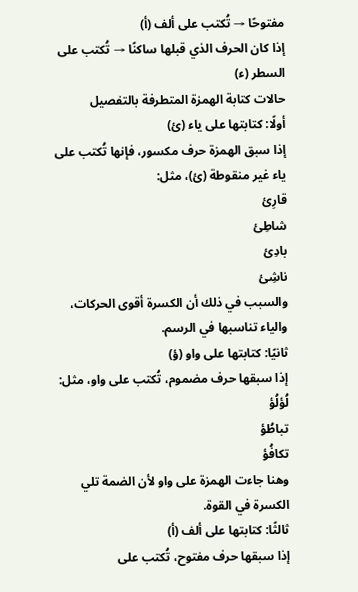مفتوحًا → تُكتب على ألف (أ)
إذا كان الحرف الذي قبلها ساكنًا → تُكتب على السطر (ء)
حالات كتابة الهمزة المتطرفة بالتفصيل
أولًا: كتابتها على ياء (ئ)
إذا سبق الهمزة حرف مكسور، فإنها تُكتب على ياء غير منقوطة (ئ)، مثل:
قارِئ
شاطِئ
بادِئ
ناشِئ
والسبب في ذلك أن الكسرة أقوى الحركات، والياء تناسبها في الرسم.
ثانيًا: كتابتها على واو (ؤ)
إذا سبقها حرف مضموم، تُكتب على واو، مثل:
لُؤلُؤ
تباطُؤ
تكافُؤ
وهنا جاءت الهمزة على واو لأن الضمة تلي الكسرة في القوة.
ثالثًا: كتابتها على ألف (أ)
إذا سبقها حرف مفتوح، تُكتب على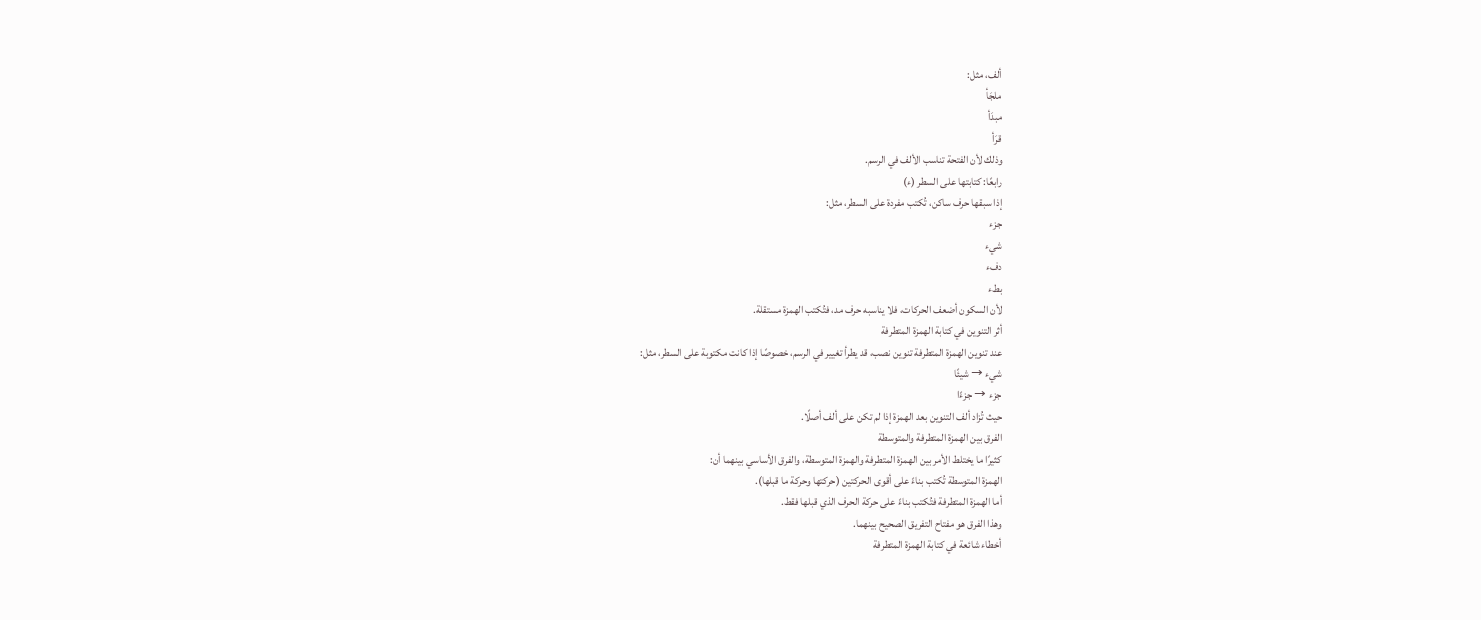ألف، مثل:
ملجَأ
مبدَأ
قرَأ
وذلك لأن الفتحة تناسب الألف في الرسم.
رابعًا: كتابتها على السطر (ء)
إذا سبقها حرف ساكن، تُكتب مفردة على السطر، مثل:
جزء
شيء
دفء
بطء
لأن السكون أضعف الحركات، فلا يناسبه حرف مد، فتُكتب الهمزة مستقلة.
أثر التنوين في كتابة الهمزة المتطرفة
عند تنوين الهمزة المتطرفة تنوين نصب، قد يطرأ تغيير في الرسم، خصوصًا إذا كانت مكتوبة على السطر، مثل:
شيء → شيئًا
جزء → جزءًا
حيث تُزاد ألف التنوين بعد الهمزة إذا لم تكن على ألف أصلًا.
الفرق بين الهمزة المتطرفة والمتوسطة
كثيرًا ما يختلط الأمر بين الهمزة المتطرفة والهمزة المتوسطة، والفرق الأساسي بينهما أن:
الهمزة المتوسطة تُكتب بناءً على أقوى الحركتين (حركتها وحركة ما قبلها).
أما الهمزة المتطرفة فتُكتب بناءً على حركة الحرف الذي قبلها فقط.
وهذا الفرق هو مفتاح التفريق الصحيح بينهما.
أخطاء شائعة في كتابة الهمزة المتطرفة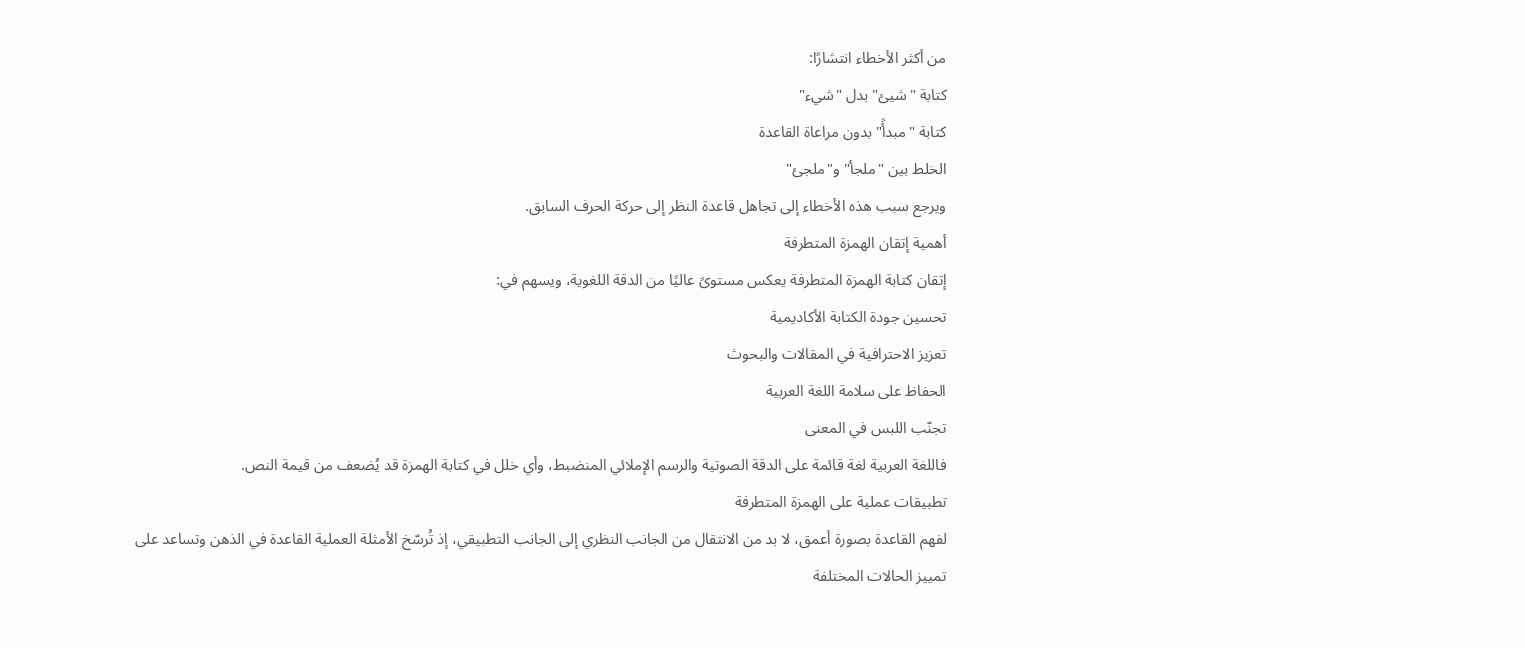من أكثر الأخطاء انتشارًا:
كتابة "شيئ" بدل "شيء"
كتابة "مبدأً" بدون مراعاة القاعدة
الخلط بين "ملجأ" و"ملجئ"
ويرجع سبب هذه الأخطاء إلى تجاهل قاعدة النظر إلى حركة الحرف السابق.
أهمية إتقان الهمزة المتطرفة
إتقان كتابة الهمزة المتطرفة يعكس مستوىً عاليًا من الدقة اللغوية، ويسهم في:
تحسين جودة الكتابة الأكاديمية
تعزيز الاحترافية في المقالات والبحوث
الحفاظ على سلامة اللغة العربية
تجنّب اللبس في المعنى
فاللغة العربية لغة قائمة على الدقة الصوتية والرسم الإملائي المنضبط، وأي خلل في كتابة الهمزة قد يُضعف من قيمة النص.
تطبيقات عملية على الهمزة المتطرفة
لفهم القاعدة بصورة أعمق، لا بد من الانتقال من الجانب النظري إلى الجانب التطبيقي، إذ تُرسّخ الأمثلة العملية القاعدة في الذهن وتساعد على تمييز الحالات المختلفة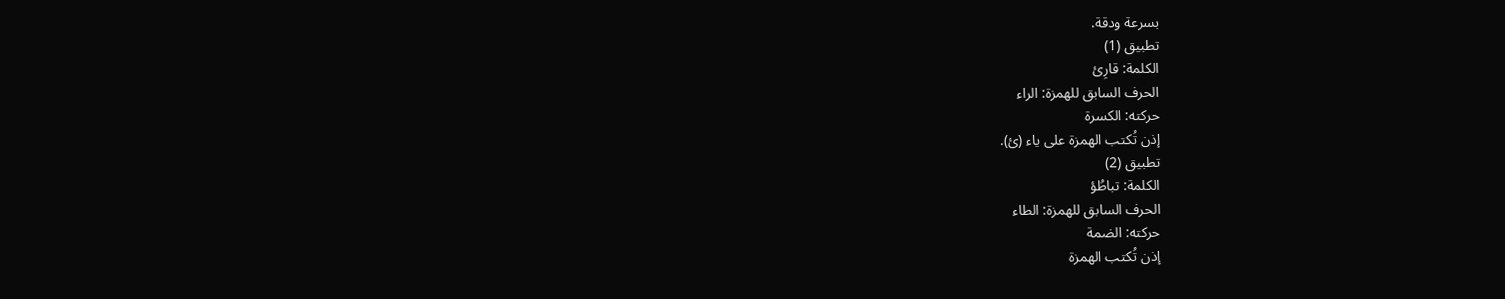بسرعة ودقة.
تطبيق (1)
الكلمة: قارِئ
الحرف السابق للهمزة: الراء
حركته: الكسرة
إذن تُكتب الهمزة على ياء (ئ).
تطبيق (2)
الكلمة: تباطُؤ
الحرف السابق للهمزة: الطاء
حركته: الضمة
إذن تُكتب الهمزة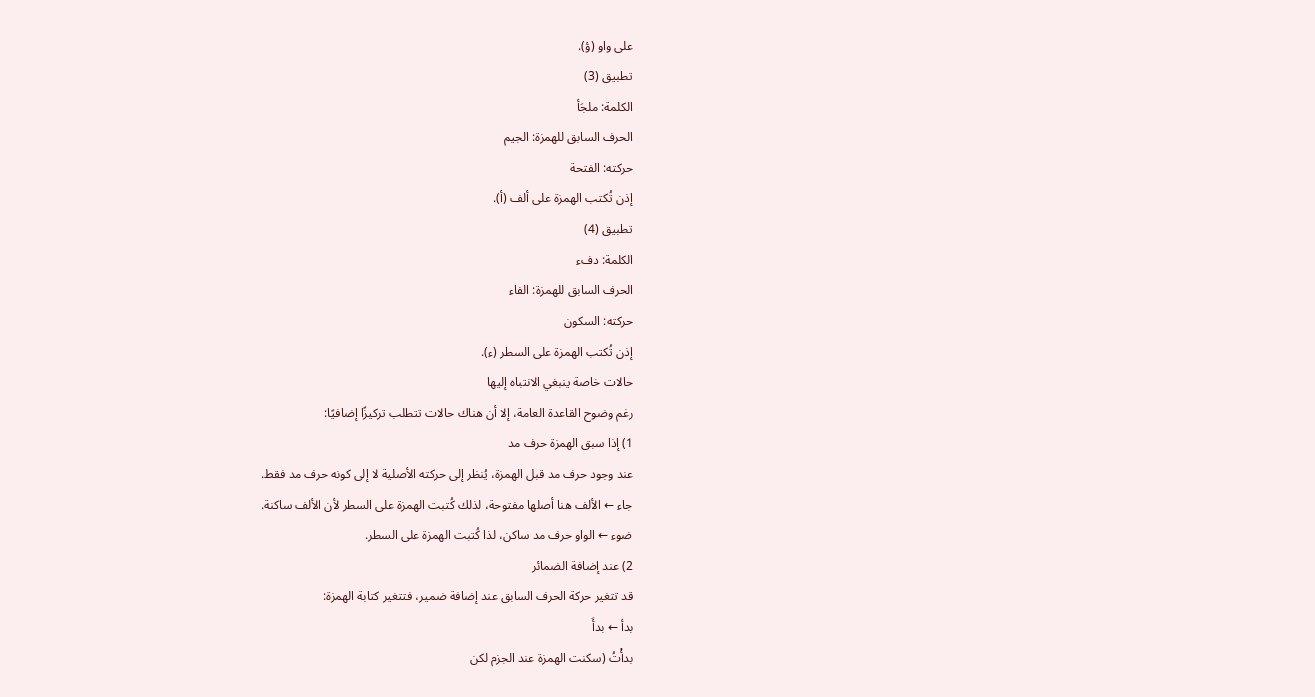على واو (ؤ).
تطبيق (3)
الكلمة: ملجَأ
الحرف السابق للهمزة: الجيم
حركته: الفتحة
إذن تُكتب الهمزة على ألف (أ).
تطبيق (4)
الكلمة: دفء
الحرف السابق للهمزة: الفاء
حركته: السكون
إذن تُكتب الهمزة على السطر (ء).
حالات خاصة ينبغي الانتباه إليها
رغم وضوح القاعدة العامة، إلا أن هناك حالات تتطلب تركيزًا إضافيًا:
1) إذا سبق الهمزة حرف مد
عند وجود حرف مد قبل الهمزة، يُنظر إلى حركته الأصلية لا إلى كونه حرف مد فقط.
جاء ← الألف هنا أصلها مفتوحة، لذلك كُتبت الهمزة على السطر لأن الألف ساكنة.
ضوء ← الواو حرف مد ساكن، لذا كُتبت الهمزة على السطر.
2) عند إضافة الضمائر
قد تتغير حركة الحرف السابق عند إضافة ضمير، فتتغير كتابة الهمزة:
بدأ ← بدأَ
بدأْتُ (سكنت الهمزة عند الجزم لكن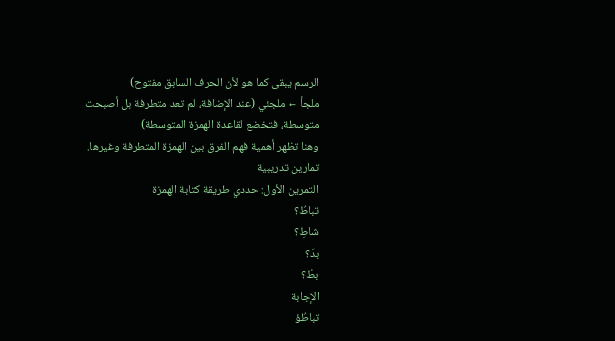الرسم يبقى كما هو لأن الحرف السابق مفتوح)
ملجأ ← ملجئي (عند الإضافة، لم تعد متطرفة بل أصبحت متوسطة، فتخضع لقاعدة الهمزة المتوسطة)
وهنا تظهر أهمية فهم الفرق بين الهمزة المتطرفة وغيرها.
تمارين تدريبية
التمرين الأول: حددي طريقة كتابة الهمزة
تباطُ؟
شاطِ؟
بدَ؟
بطْ؟
الإجابة
تباطُؤ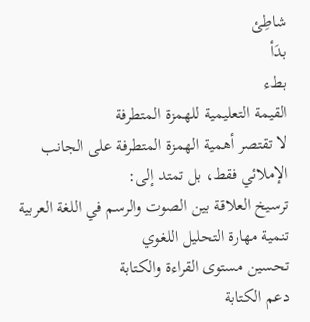شاطِئ
بدَأ
بطء
القيمة التعليمية للهمزة المتطرفة
لا تقتصر أهمية الهمزة المتطرفة على الجانب الإملائي فقط، بل تمتد إلى:
ترسيخ العلاقة بين الصوت والرسم في اللغة العربية
تنمية مهارة التحليل اللغوي
تحسين مستوى القراءة والكتابة
دعم الكتابة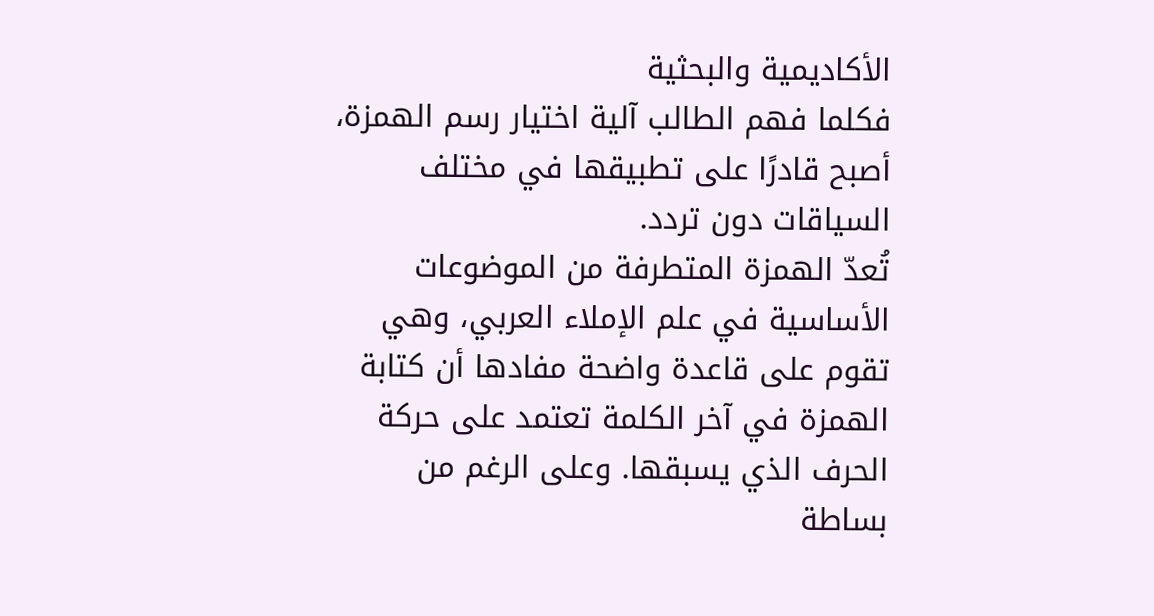الأكاديمية والبحثية
فكلما فهم الطالب آلية اختيار رسم الهمزة، أصبح قادرًا على تطبيقها في مختلف السياقات دون تردد.
تُعدّ الهمزة المتطرفة من الموضوعات الأساسية في علم الإملاء العربي، وهي تقوم على قاعدة واضحة مفادها أن كتابة الهمزة في آخر الكلمة تعتمد على حركة الحرف الذي يسبقها. وعلى الرغم من بساطة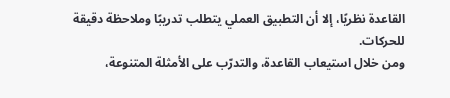القاعدة نظريًا، إلا أن التطبيق العملي يتطلب تدريبًا وملاحظة دقيقة للحركات.
ومن خلال استيعاب القاعدة، والتدرّب على الأمثلة المتنوعة،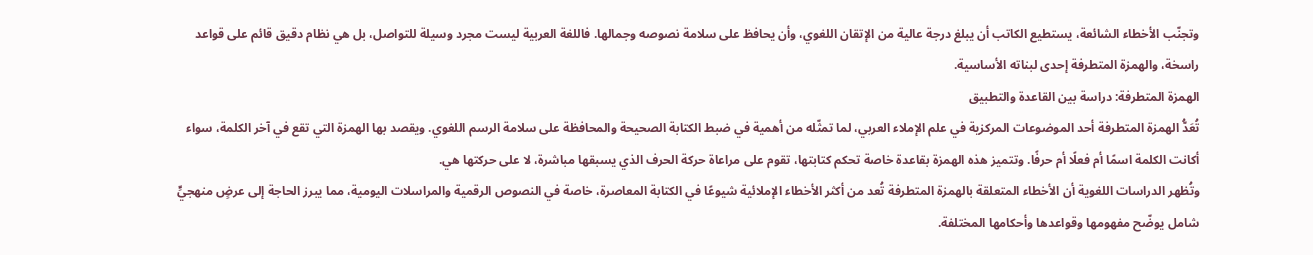وتجنّب الأخطاء الشائعة، يستطيع الكاتب أن يبلغ درجة عالية من الإتقان اللغوي، وأن يحافظ على سلامة نصوصه وجمالها. فاللغة العربية ليست مجرد وسيلة للتواصل، بل هي نظام دقيق قائم على قواعد راسخة، والهمزة المتطرفة إحدى لبناته الأساسية.
الهمزة المتطرفة: دراسة بين القاعدة والتطبيق
تُعَدُّ الهمزة المتطرفة أحد الموضوعات المركزية في علم الإملاء العربي، لما تمثّله من أهمية في ضبط الكتابة الصحيحة والمحافظة على سلامة الرسم اللغوي. ويقصد بها الهمزة التي تقع في آخر الكلمة، سواء أكانت الكلمة اسمًا أم فعلًا أم حرفًا. وتتميز هذه الهمزة بقاعدة خاصة تحكم كتابتها، تقوم على مراعاة حركة الحرف الذي يسبقها مباشرة، لا على حركتها هي.
وتُظهر الدراسات اللغوية أن الأخطاء المتعلقة بالهمزة المتطرفة تُعد من أكثر الأخطاء الإملائية شيوعًا في الكتابة المعاصرة، خاصة في النصوص الرقمية والمراسلات اليومية، مما يبرز الحاجة إلى عرضٍ منهجيٍّ شامل يوضّح مفهومها وقواعدها وأحكامها المختلفة.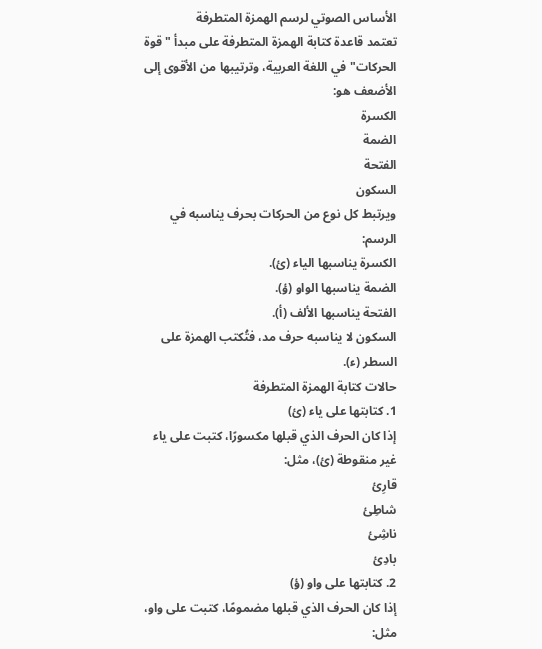الأساس الصوتي لرسم الهمزة المتطرفة
تعتمد قاعدة كتابة الهمزة المتطرفة على مبدأ "قوة الحركات" في اللغة العربية، وترتيبها من الأقوى إلى الأضعف هو:
الكسرة
الضمة
الفتحة
السكون
ويرتبط كل نوع من الحركات بحرف يناسبه في الرسم:
الكسرة يناسبها الياء (ئ).
الضمة يناسبها الواو (ؤ).
الفتحة يناسبها الألف (أ).
السكون لا يناسبه حرف مد، فتُكتب الهمزة على السطر (ء).
حالات كتابة الهمزة المتطرفة
1. كتابتها على ياء (ئ)
إذا كان الحرف الذي قبلها مكسورًا، كتبت على ياء غير منقوطة (ئ)، مثل:
قارِئ
شاطِئ
ناشِئ
بادِئ
2. كتابتها على واو (ؤ)
إذا كان الحرف الذي قبلها مضمومًا، كتبت على واو، مثل: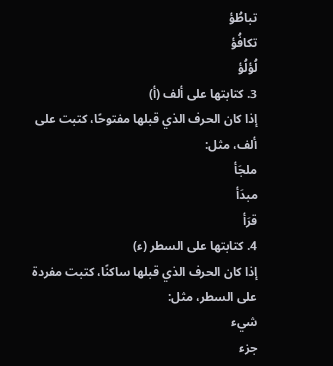تباطُؤ
تكافُؤ
لُؤلُؤ
3. كتابتها على ألف (أ)
إذا كان الحرف الذي قبلها مفتوحًا، كتبت على ألف، مثل:
ملجَأ
مبدَأ
قرَأ
4. كتابتها على السطر (ء)
إذا كان الحرف الذي قبلها ساكنًا، كتبت مفردة على السطر، مثل:
شيء
جزء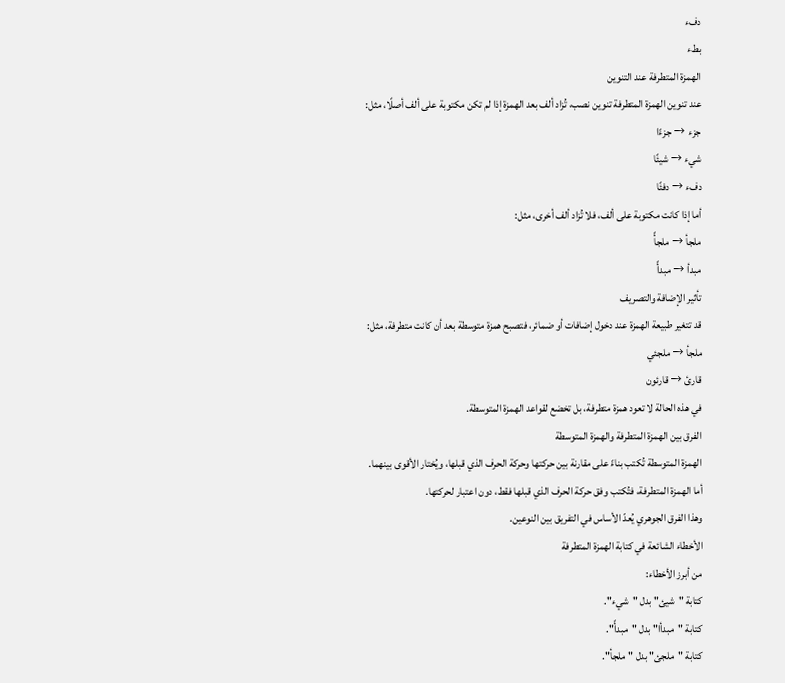دفء
بطء
الهمزة المتطرفة عند التنوين
عند تنوين الهمزة المتطرفة تنوين نصب، تُزاد ألف بعد الهمزة إذا لم تكن مكتوبة على ألف أصلًا، مثل:
جزء → جزءًا
شيء → شيئًا
دفء → دفئًا
أما إذا كانت مكتوبة على ألف، فلا تُزاد ألف أخرى، مثل:
ملجأ → ملجأً
مبدأ → مبدأً
تأثير الإضافة والتصريف
قد تتغير طبيعة الهمزة عند دخول إضافات أو ضمائر، فتصبح همزة متوسطة بعد أن كانت متطرفة، مثل:
ملجأ → ملجئي
قارئ → قارئون
في هذه الحالة لا تعود همزة متطرفة، بل تخضع لقواعد الهمزة المتوسطة.
الفرق بين الهمزة المتطرفة والهمزة المتوسطة
الهمزة المتوسطة تُكتب بناءً على مقارنة بين حركتها وحركة الحرف الذي قبلها، ويُختار الأقوى بينهما.
أما الهمزة المتطرفة، فتُكتب وفق حركة الحرف الذي قبلها فقط، دون اعتبار لحركتها.
وهذا الفرق الجوهري يُعدّ الأساس في التفريق بين النوعين.
الأخطاء الشائعة في كتابة الهمزة المتطرفة
من أبرز الأخطاء:
كتابة "شيئ" بدل "شيء".
كتابة "مبدأا" بدل "مبدأً".
كتابة "ملجئ" بدل "ملجأ".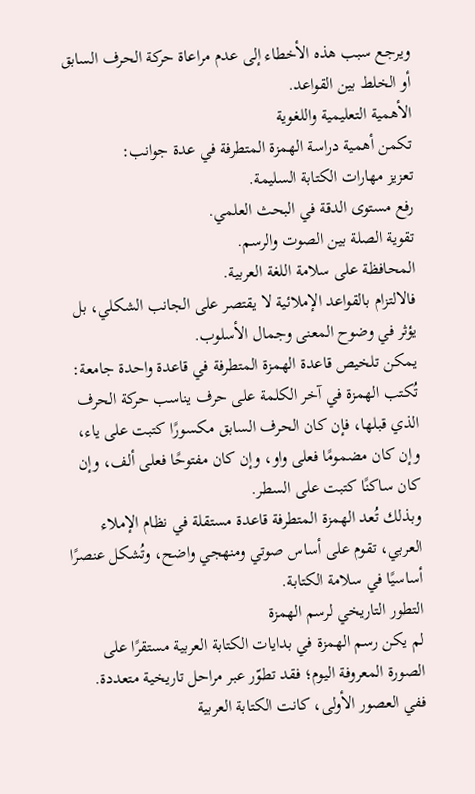ويرجع سبب هذه الأخطاء إلى عدم مراعاة حركة الحرف السابق أو الخلط بين القواعد.
الأهمية التعليمية واللغوية
تكمن أهمية دراسة الهمزة المتطرفة في عدة جوانب:
تعزيز مهارات الكتابة السليمة.
رفع مستوى الدقة في البحث العلمي.
تقوية الصلة بين الصوت والرسم.
المحافظة على سلامة اللغة العربية.
فالالتزام بالقواعد الإملائية لا يقتصر على الجانب الشكلي، بل يؤثر في وضوح المعنى وجمال الأسلوب.
يمكن تلخيص قاعدة الهمزة المتطرفة في قاعدة واحدة جامعة:
تُكتب الهمزة في آخر الكلمة على حرف يناسب حركة الحرف الذي قبلها، فإن كان الحرف السابق مكسورًا كتبت على ياء، وإن كان مضمومًا فعلى واو، وإن كان مفتوحًا فعلى ألف، وإن كان ساكنًا كتبت على السطر.
وبذلك تُعد الهمزة المتطرفة قاعدة مستقلة في نظام الإملاء العربي، تقوم على أساس صوتي ومنهجي واضح، وتُشكل عنصرًا أساسيًا في سلامة الكتابة.
التطور التاريخي لرسم الهمزة
لم يكن رسم الهمزة في بدايات الكتابة العربية مستقرًا على الصورة المعروفة اليوم؛ فقد تطوّر عبر مراحل تاريخية متعددة. ففي العصور الأولى، كانت الكتابة العربية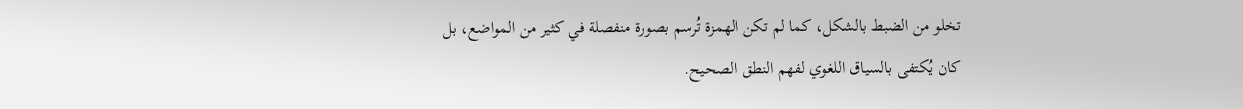تخلو من الضبط بالشكل، كما لم تكن الهمزة تُرسم بصورة منفصلة في كثير من المواضع، بل كان يُكتفى بالسياق اللغوي لفهم النطق الصحيح.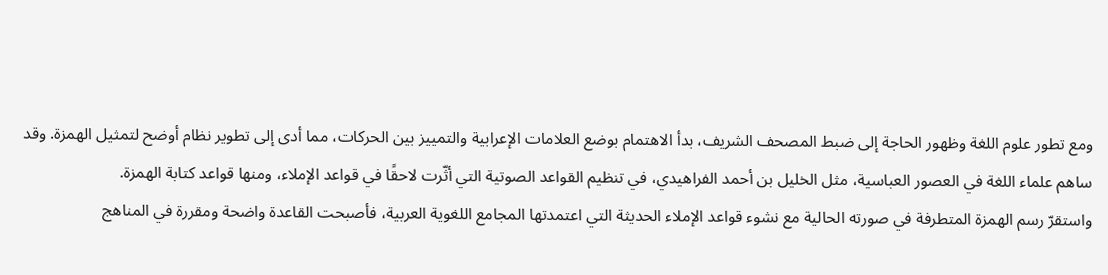ومع تطور علوم اللغة وظهور الحاجة إلى ضبط المصحف الشريف، بدأ الاهتمام بوضع العلامات الإعرابية والتمييز بين الحركات، مما أدى إلى تطوير نظام أوضح لتمثيل الهمزة. وقد ساهم علماء اللغة في العصور العباسية، مثل الخليل بن أحمد الفراهيدي، في تنظيم القواعد الصوتية التي أثّرت لاحقًا في قواعد الإملاء، ومنها قواعد كتابة الهمزة.
واستقرّ رسم الهمزة المتطرفة في صورته الحالية مع نشوء قواعد الإملاء الحديثة التي اعتمدتها المجامع اللغوية العربية، فأصبحت القاعدة واضحة ومقررة في المناهج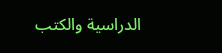الدراسية والكتب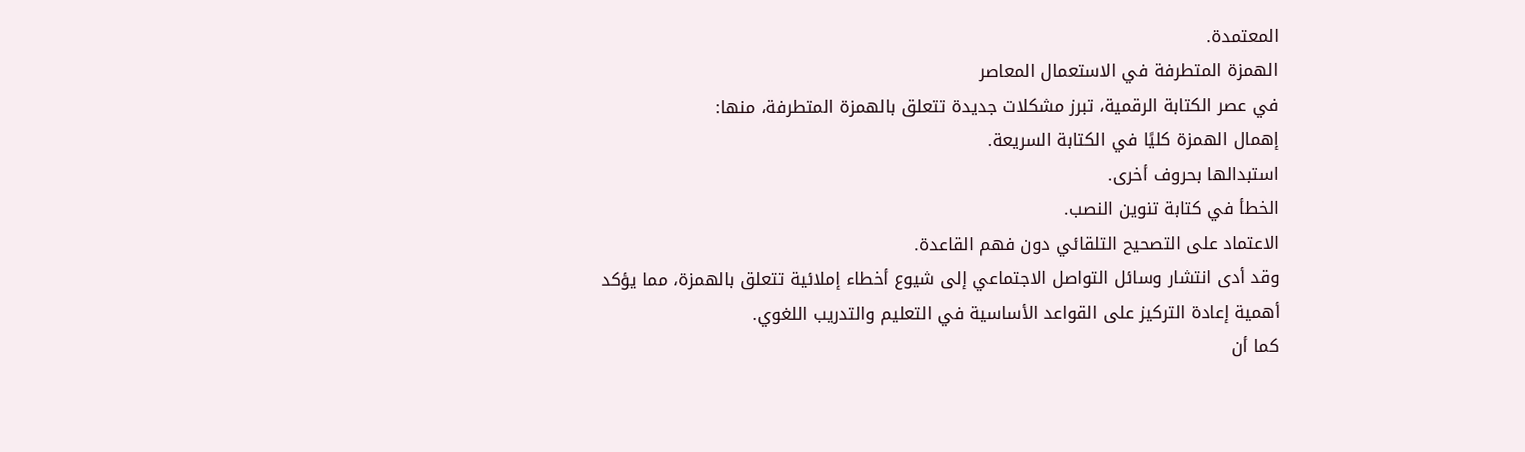المعتمدة.
الهمزة المتطرفة في الاستعمال المعاصر
في عصر الكتابة الرقمية، تبرز مشكلات جديدة تتعلق بالهمزة المتطرفة، منها:
إهمال الهمزة كليًا في الكتابة السريعة.
استبدالها بحروف أخرى.
الخطأ في كتابة تنوين النصب.
الاعتماد على التصحيح التلقائي دون فهم القاعدة.
وقد أدى انتشار وسائل التواصل الاجتماعي إلى شيوع أخطاء إملائية تتعلق بالهمزة، مما يؤكد أهمية إعادة التركيز على القواعد الأساسية في التعليم والتدريب اللغوي.
كما أن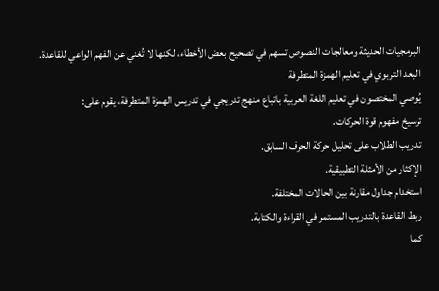البرمجيات الحديثة ومعالجات النصوص تسهم في تصحيح بعض الأخطاء، لكنها لا تُغني عن الفهم الواعي للقاعدة.
البعد التربوي في تعليم الهمزة المتطرفة
يُوصي المختصون في تعليم اللغة العربية باتباع منهج تدريجي في تدريس الهمزة المتطرفة، يقوم على:
ترسيخ مفهوم قوة الحركات.
تدريب الطلاب على تحليل حركة الحرف السابق.
الإكثار من الأمثلة التطبيقية.
استخدام جداول مقارنة بين الحالات المختلفة.
ربط القاعدة بالتدريب المستمر في القراءة والكتابة.
كما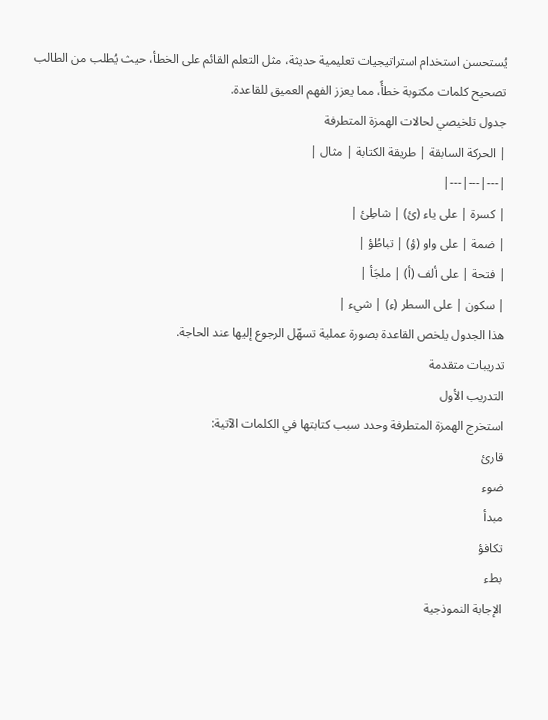يُستحسن استخدام استراتيجيات تعليمية حديثة، مثل التعلم القائم على الخطأ، حيث يُطلب من الطالب تصحيح كلمات مكتوبة خطأً، مما يعزز الفهم العميق للقاعدة.
جدول تلخيصي لحالات الهمزة المتطرفة
| الحركة السابقة | طريقة الكتابة | مثال |
|---|---|---|
| كسرة | على ياء (ئ) | شاطِئ |
| ضمة | على واو (ؤ) | تباطُؤ |
| فتحة | على ألف (أ) | ملجَأ |
| سكون | على السطر (ء) | شيء |
هذا الجدول يلخص القاعدة بصورة عملية تسهّل الرجوع إليها عند الحاجة.
تدريبات متقدمة
التدريب الأول
استخرج الهمزة المتطرفة وحدد سبب كتابتها في الكلمات الآتية:
قارئ
ضوء
مبدأ
تكافؤ
بطء
الإجابة النموذجية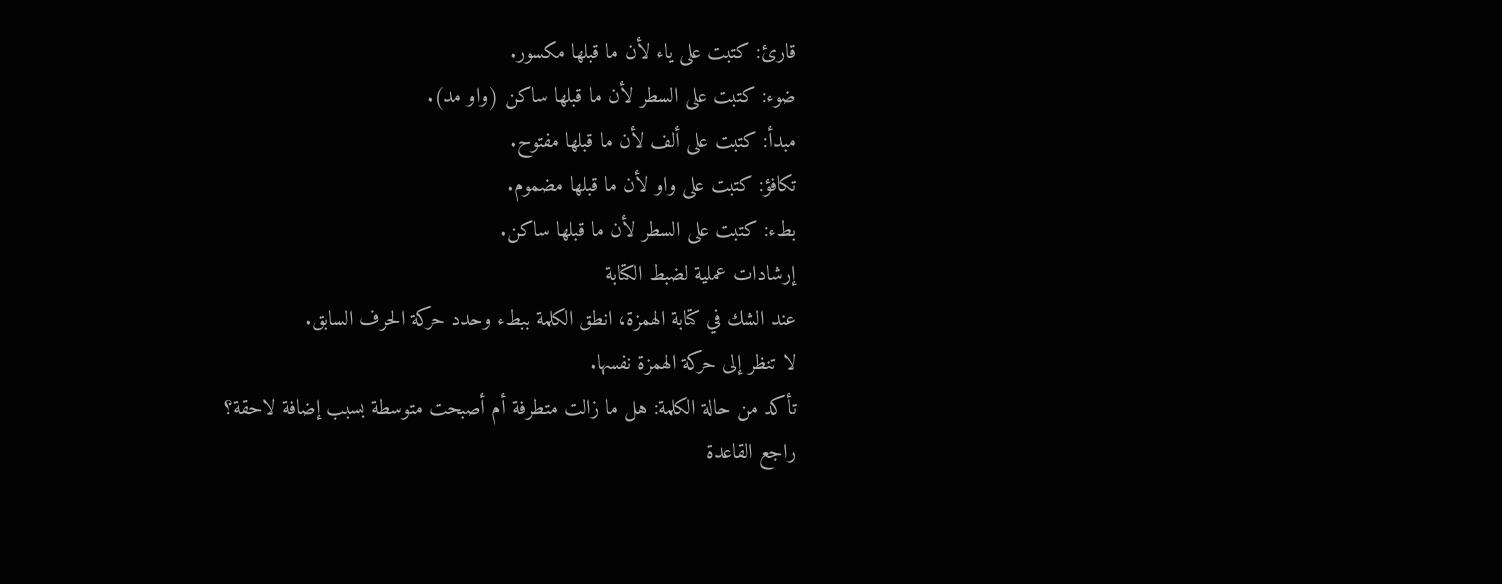قارئ: كتبت على ياء لأن ما قبلها مكسور.
ضوء: كتبت على السطر لأن ما قبلها ساكن (واو مد).
مبدأ: كتبت على ألف لأن ما قبلها مفتوح.
تكافؤ: كتبت على واو لأن ما قبلها مضموم.
بطء: كتبت على السطر لأن ما قبلها ساكن.
إرشادات عملية لضبط الكتابة
عند الشك في كتابة الهمزة، انطق الكلمة ببطء وحدد حركة الحرف السابق.
لا تنظر إلى حركة الهمزة نفسها.
تأكد من حالة الكلمة: هل ما زالت متطرفة أم أصبحت متوسطة بسبب إضافة لاحقة؟
راجع القاعدة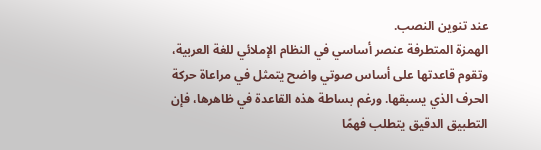عند تنوين النصب.
الهمزة المتطرفة عنصر أساسي في النظام الإملائي للغة العربية، وتقوم قاعدتها على أساس صوتي واضح يتمثل في مراعاة حركة الحرف الذي يسبقها. ورغم بساطة هذه القاعدة في ظاهرها، فإن التطبيق الدقيق يتطلب فهمًا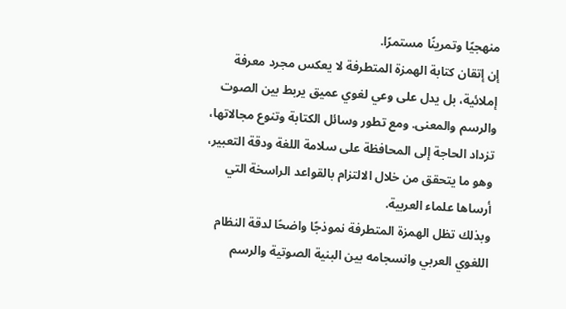منهجيًا وتمرينًا مستمرًا.
إن إتقان كتابة الهمزة المتطرفة لا يعكس مجرد معرفة إملائية، بل يدل على وعي لغوي عميق يربط بين الصوت والرسم والمعنى. ومع تطور وسائل الكتابة وتنوع مجالاتها، تزداد الحاجة إلى المحافظة على سلامة اللغة ودقة التعبير، وهو ما يتحقق من خلال الالتزام بالقواعد الراسخة التي أرساها علماء العربية.
وبذلك تظل الهمزة المتطرفة نموذجًا واضحًا لدقة النظام اللغوي العربي وانسجامه بين البنية الصوتية والرسم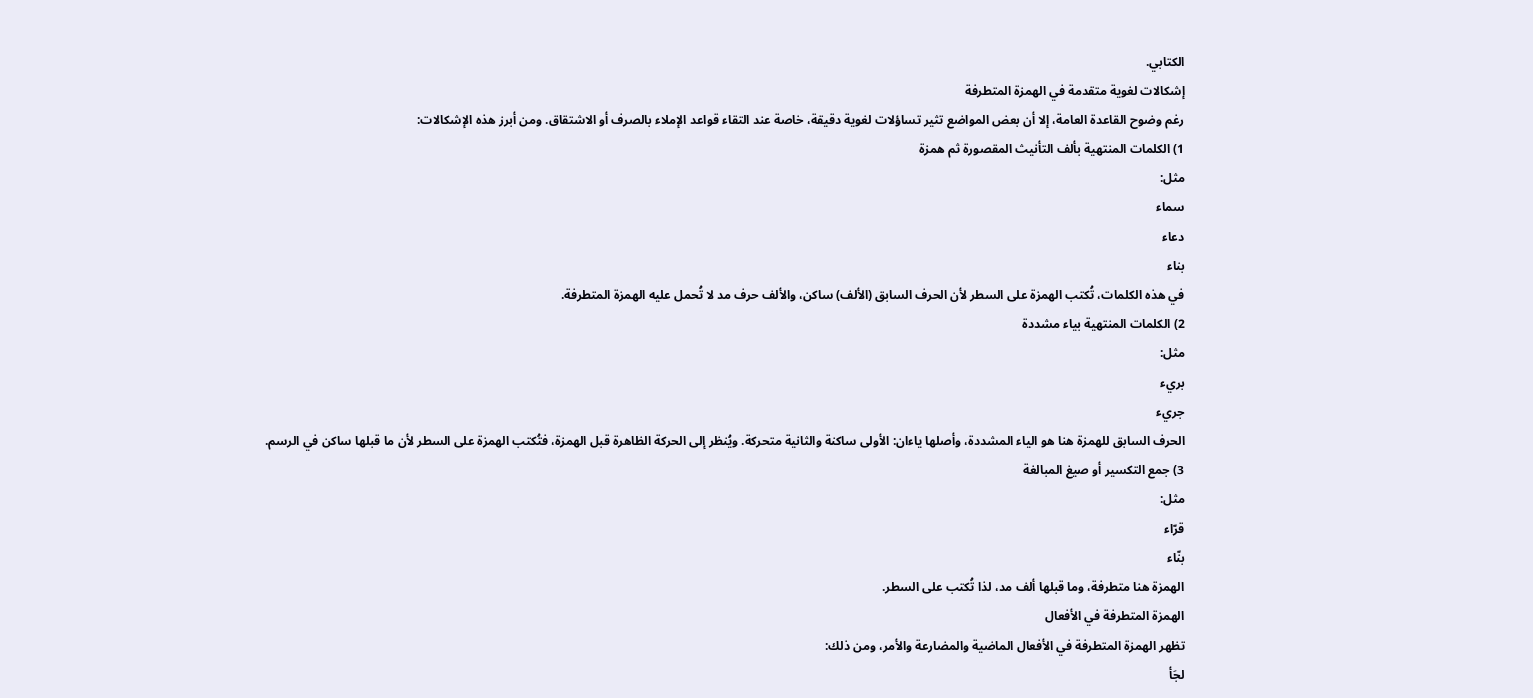الكتابي.
إشكالات لغوية متقدمة في الهمزة المتطرفة
رغم وضوح القاعدة العامة، إلا أن بعض المواضع تثير تساؤلات لغوية دقيقة، خاصة عند التقاء قواعد الإملاء بالصرف أو الاشتقاق. ومن أبرز هذه الإشكالات:
1) الكلمات المنتهية بألف التأنيث المقصورة ثم همزة
مثل:
سماء
دعاء
بناء
في هذه الكلمات، تُكتب الهمزة على السطر لأن الحرف السابق (الألف) ساكن، والألف حرف مد لا تُحمل عليه الهمزة المتطرفة.
2) الكلمات المنتهية بياء مشددة
مثل:
بريء
جريء
الحرف السابق للهمزة هنا هو الياء المشددة، وأصلها ياءان: الأولى ساكنة والثانية متحركة. ويُنظر إلى الحركة الظاهرة قبل الهمزة، فتُكتب الهمزة على السطر لأن ما قبلها ساكن في الرسم.
3) جمع التكسير أو صيغ المبالغة
مثل:
قرّاء
بنّاء
الهمزة هنا متطرفة، وما قبلها ألف مد، لذا تُكتب على السطر.
الهمزة المتطرفة في الأفعال
تظهر الهمزة المتطرفة في الأفعال الماضية والمضارعة والأمر، ومن ذلك:
لجَأ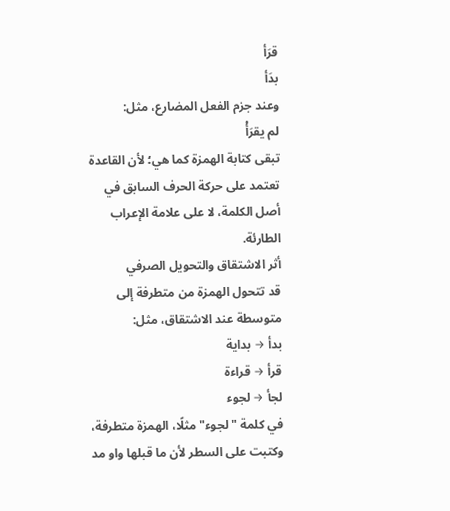قرَأ
بدَأ
وعند جزم الفعل المضارع، مثل:
لم يقرَأْ
تبقى كتابة الهمزة كما هي؛ لأن القاعدة تعتمد على حركة الحرف السابق في أصل الكلمة، لا على علامة الإعراب الطارئة.
أثر الاشتقاق والتحويل الصرفي
قد تتحول الهمزة من متطرفة إلى متوسطة عند الاشتقاق، مثل:
بدأ → بداية
قرأ → قراءة
لجأ → لجوء
في كلمة "لجوء" مثلًا، الهمزة متطرفة، وكتبت على السطر لأن ما قبلها واو مد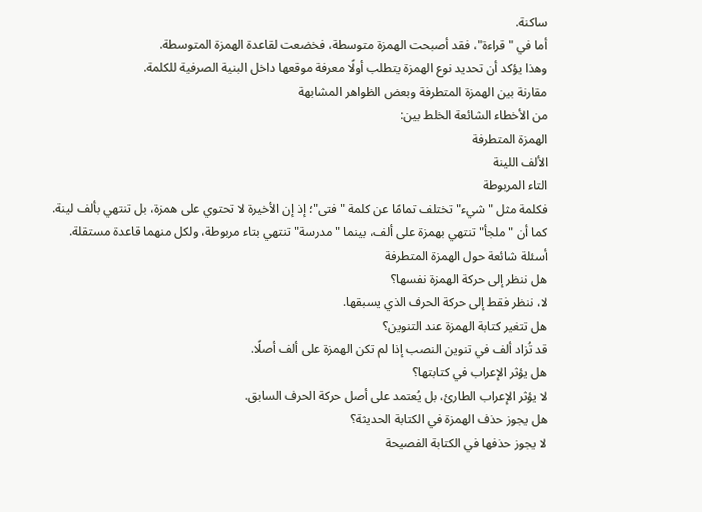ساكنة.
أما في "قراءة"، فقد أصبحت الهمزة متوسطة، فخضعت لقاعدة الهمزة المتوسطة.
وهذا يؤكد أن تحديد نوع الهمزة يتطلب أولًا معرفة موقعها داخل البنية الصرفية للكلمة.
مقارنة بين الهمزة المتطرفة وبعض الظواهر المشابهة
من الأخطاء الشائعة الخلط بين:
الهمزة المتطرفة
الألف اللينة
التاء المربوطة
فكلمة مثل "شيء" تختلف تمامًا عن كلمة "فتى"؛ إذ إن الأخيرة لا تحتوي على همزة، بل تنتهي بألف لينة.
كما أن "ملجأ" تنتهي بهمزة على ألف، بينما "مدرسة" تنتهي بتاء مربوطة، ولكل منهما قاعدة مستقلة.
أسئلة شائعة حول الهمزة المتطرفة
هل ننظر إلى حركة الهمزة نفسها؟
لا، ننظر فقط إلى حركة الحرف الذي يسبقها.
هل تتغير كتابة الهمزة عند التنوين؟
قد تُزاد ألف في تنوين النصب إذا لم تكن الهمزة على ألف أصلًا.
هل يؤثر الإعراب في كتابتها؟
لا يؤثر الإعراب الطارئ، بل يُعتمد على أصل حركة الحرف السابق.
هل يجوز حذف الهمزة في الكتابة الحديثة؟
لا يجوز حذفها في الكتابة الفصيحة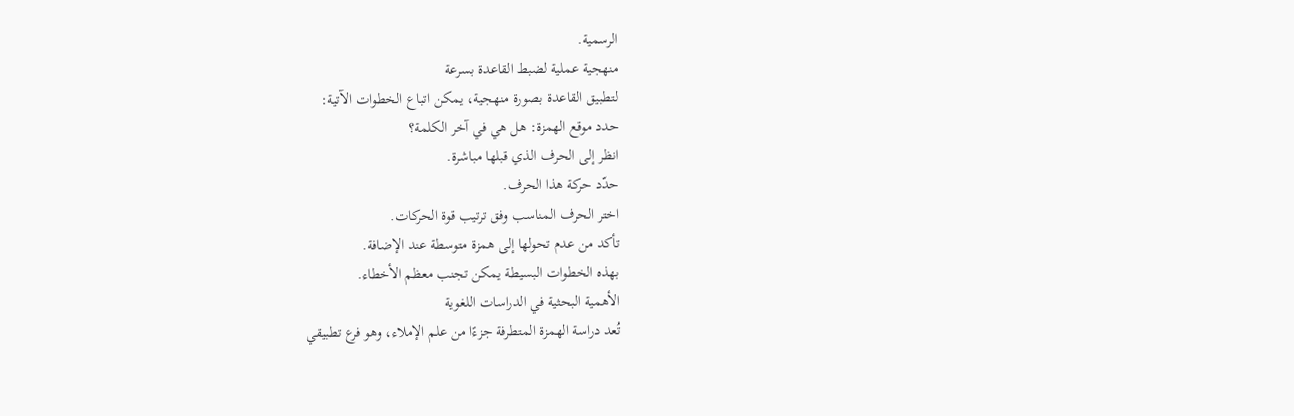الرسمية.
منهجية عملية لضبط القاعدة بسرعة
لتطبيق القاعدة بصورة منهجية، يمكن اتباع الخطوات الآتية:
حدد موقع الهمزة: هل هي في آخر الكلمة؟
انظر إلى الحرف الذي قبلها مباشرة.
حدّد حركة هذا الحرف.
اختر الحرف المناسب وفق ترتيب قوة الحركات.
تأكد من عدم تحولها إلى همزة متوسطة عند الإضافة.
بهذه الخطوات البسيطة يمكن تجنب معظم الأخطاء.
الأهمية البحثية في الدراسات اللغوية
تُعد دراسة الهمزة المتطرفة جزءًا من علم الإملاء، وهو فرع تطبيقي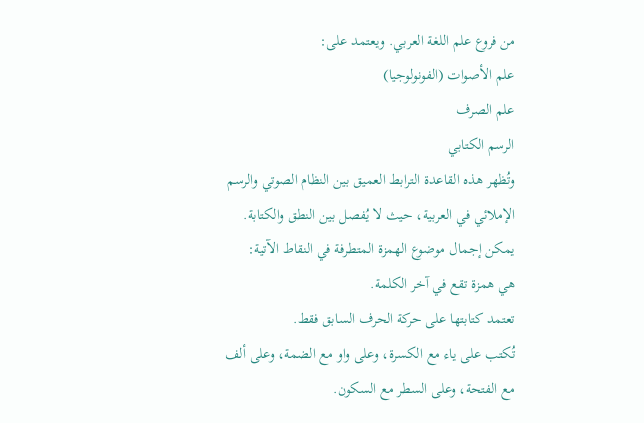من فروع علم اللغة العربي. ويعتمد على:
علم الأصوات (الفونولوجيا)
علم الصرف
الرسم الكتابي
وتُظهر هذه القاعدة الترابط العميق بين النظام الصوتي والرسم الإملائي في العربية، حيث لا يُفصل بين النطق والكتابة.
يمكن إجمال موضوع الهمزة المتطرفة في النقاط الآتية:
هي همزة تقع في آخر الكلمة.
تعتمد كتابتها على حركة الحرف السابق فقط.
تُكتب على ياء مع الكسرة، وعلى واو مع الضمة، وعلى ألف مع الفتحة، وعلى السطر مع السكون.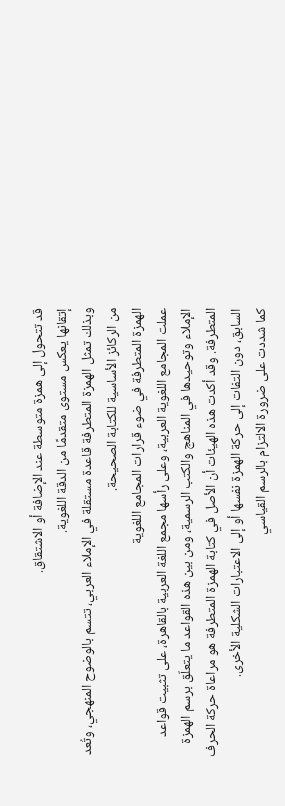قد تتحول إلى همزة متوسطة عند الإضافة أو الاشتقاق.
إتقانها يعكس مستوى متقدمًا من الدقة اللغوية.
وبذلك تمثل الهمزة المتطرفة قاعدة مستقلة في الإملاء العربي، تتسم بالوضوح المنهجي، وتُعد من الركائز الأساسية للكتابة الصحيحة.
الهمزة المتطرفة في ضوء قرارات المجامع اللغوية
عملت المجامع اللغوية العربية، وعلى رأسها مجمع اللغة العربية بالقاهرة، على تثبيت قواعد الإملاء وتوحيدها في المناهج والكتب الرسمية، ومن بين هذه القواعد ما يتعلّق برسم الهمزة المتطرفة. وقد أكدت هذه الهيئات أن الأصل في كتابة الهمزة المتطرفة هو مراعاة حركة الحرف السابق، دون التفات إلى حركة الهمزة نفسها أو إلى الاعتبارات الشكلية الأخرى.
كما شددت على ضرورة الالتزام بالرسم القياسي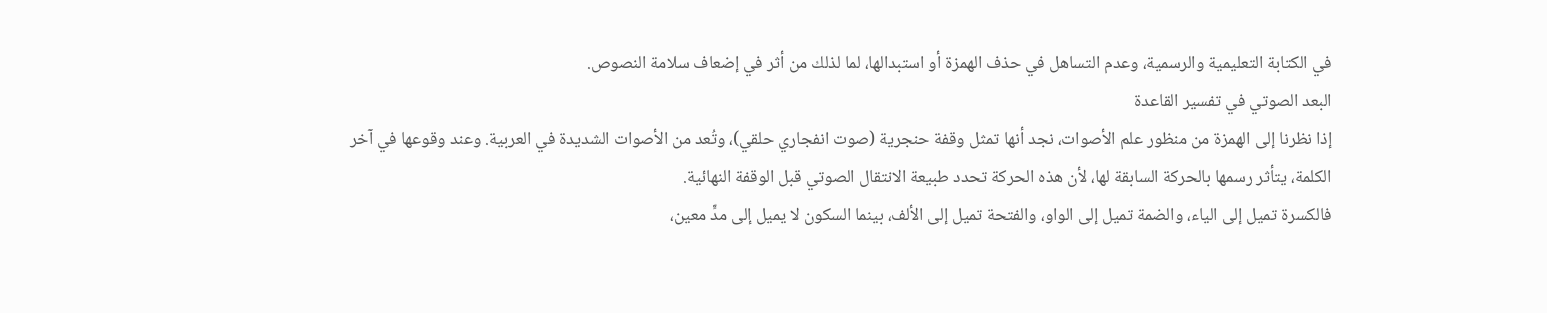في الكتابة التعليمية والرسمية، وعدم التساهل في حذف الهمزة أو استبدالها، لما لذلك من أثر في إضعاف سلامة النصوص.
البعد الصوتي في تفسير القاعدة
إذا نظرنا إلى الهمزة من منظور علم الأصوات، نجد أنها تمثل وقفة حنجرية (صوت انفجاري حلقي)، وتُعد من الأصوات الشديدة في العربية. وعند وقوعها في آخر الكلمة، يتأثر رسمها بالحركة السابقة لها، لأن هذه الحركة تحدد طبيعة الانتقال الصوتي قبل الوقفة النهائية.
فالكسرة تميل إلى الياء، والضمة تميل إلى الواو، والفتحة تميل إلى الألف، بينما السكون لا يميل إلى مدٍّ معين،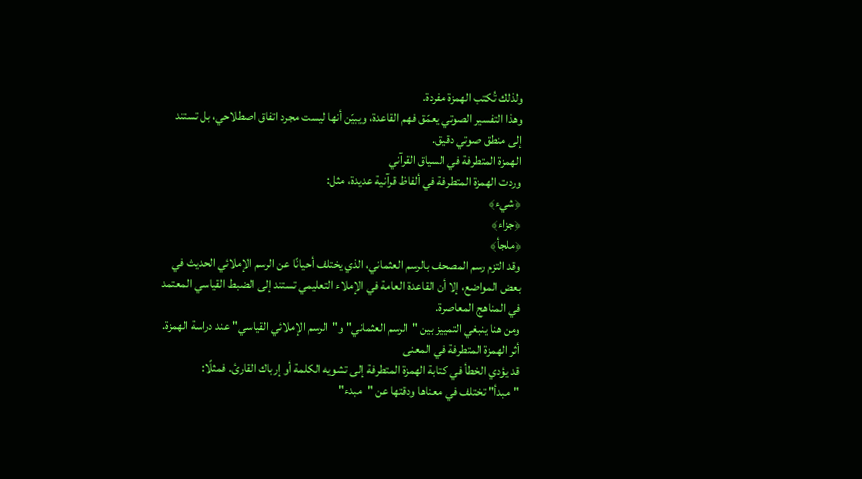ولذلك تُكتب الهمزة مفردة.
وهذا التفسير الصوتي يعمّق فهم القاعدة، ويبيّن أنها ليست مجرد اتفاق اصطلاحي، بل تستند إلى منطق صوتي دقيق.
الهمزة المتطرفة في السياق القرآني
وردت الهمزة المتطرفة في ألفاظ قرآنية عديدة، مثل:
﴿شيء﴾
﴿جزاء﴾
﴿ملجأ﴾
وقد التزم رسم المصحف بالرسم العثماني، الذي يختلف أحيانًا عن الرسم الإملائي الحديث في بعض المواضع، إلا أن القاعدة العامة في الإملاء التعليمي تستند إلى الضبط القياسي المعتمد في المناهج المعاصرة.
ومن هنا ينبغي التمييز بين "الرسم العثماني" و"الرسم الإملائي القياسي" عند دراسة الهمزة.
أثر الهمزة المتطرفة في المعنى
قد يؤدي الخطأ في كتابة الهمزة المتطرفة إلى تشويه الكلمة أو إرباك القارئ. فمثلًا:
"مبدأ" تختلف في معناها ودقتها عن "مبدء"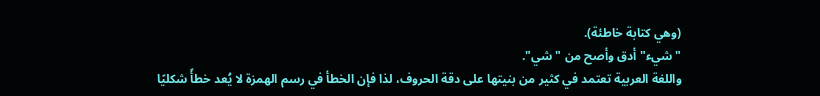(وهي كتابة خاطئة).
"شيء" أدق وأصح من "شي".
واللغة العربية تعتمد في كثير من بنيتها على دقة الحروف، لذا فإن الخطأ في رسم الهمزة لا يُعد خطأً شكليًا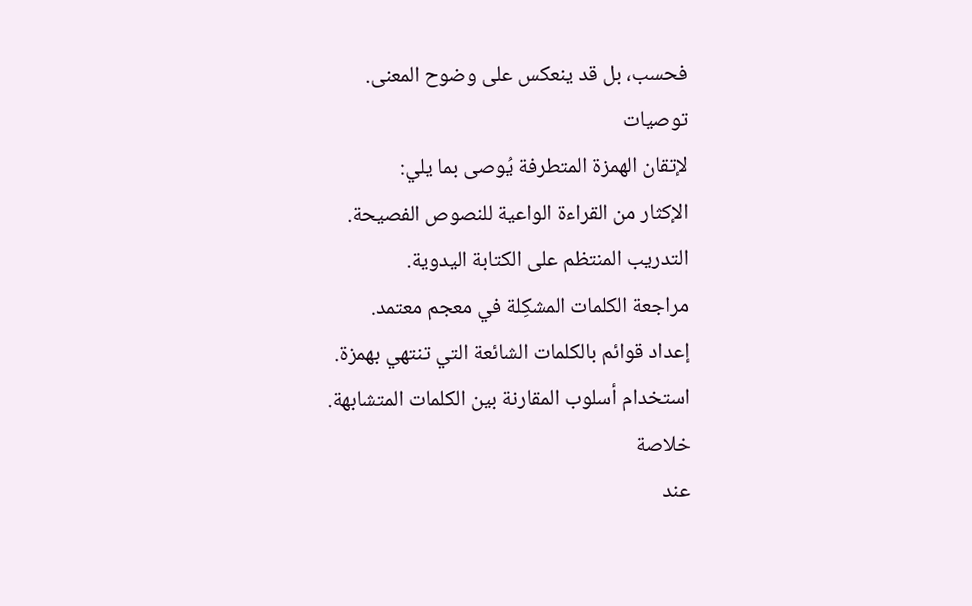فحسب، بل قد ينعكس على وضوح المعنى.
توصيات
لإتقان الهمزة المتطرفة يُوصى بما يلي:
الإكثار من القراءة الواعية للنصوص الفصيحة.
التدريب المنتظم على الكتابة اليدوية.
مراجعة الكلمات المشكِلة في معجم معتمد.
إعداد قوائم بالكلمات الشائعة التي تنتهي بهمزة.
استخدام أسلوب المقارنة بين الكلمات المتشابهة.
خلاصة
عند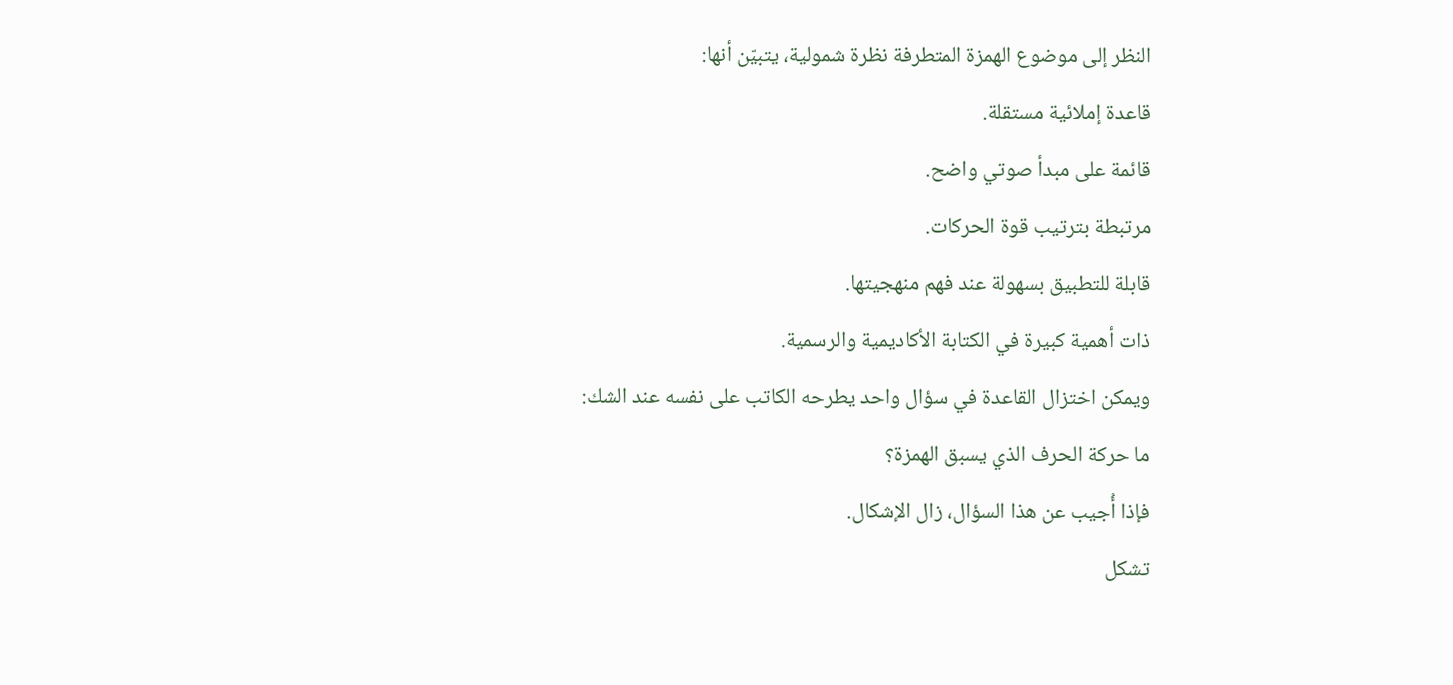النظر إلى موضوع الهمزة المتطرفة نظرة شمولية، يتبيّن أنها:
قاعدة إملائية مستقلة.
قائمة على مبدأ صوتي واضح.
مرتبطة بترتيب قوة الحركات.
قابلة للتطبيق بسهولة عند فهم منهجيتها.
ذات أهمية كبيرة في الكتابة الأكاديمية والرسمية.
ويمكن اختزال القاعدة في سؤال واحد يطرحه الكاتب على نفسه عند الشك:
ما حركة الحرف الذي يسبق الهمزة؟
فإذا أُجيب عن هذا السؤال، زال الإشكال.
تشكل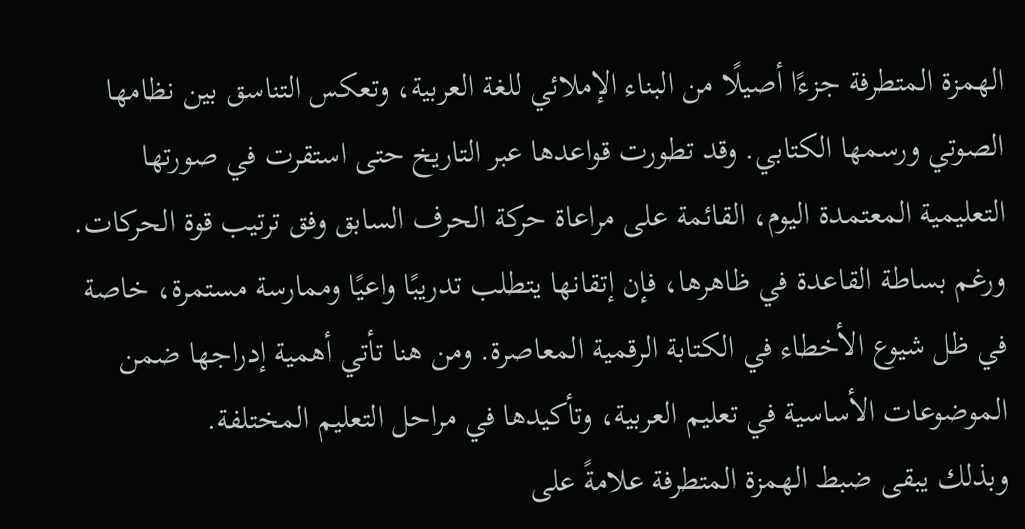الهمزة المتطرفة جزءًا أصيلًا من البناء الإملائي للغة العربية، وتعكس التناسق بين نظامها الصوتي ورسمها الكتابي. وقد تطورت قواعدها عبر التاريخ حتى استقرت في صورتها التعليمية المعتمدة اليوم، القائمة على مراعاة حركة الحرف السابق وفق ترتيب قوة الحركات.
ورغم بساطة القاعدة في ظاهرها، فإن إتقانها يتطلب تدريبًا واعيًا وممارسة مستمرة، خاصة في ظل شيوع الأخطاء في الكتابة الرقمية المعاصرة. ومن هنا تأتي أهمية إدراجها ضمن الموضوعات الأساسية في تعليم العربية، وتأكيدها في مراحل التعليم المختلفة.
وبذلك يبقى ضبط الهمزة المتطرفة علامةً على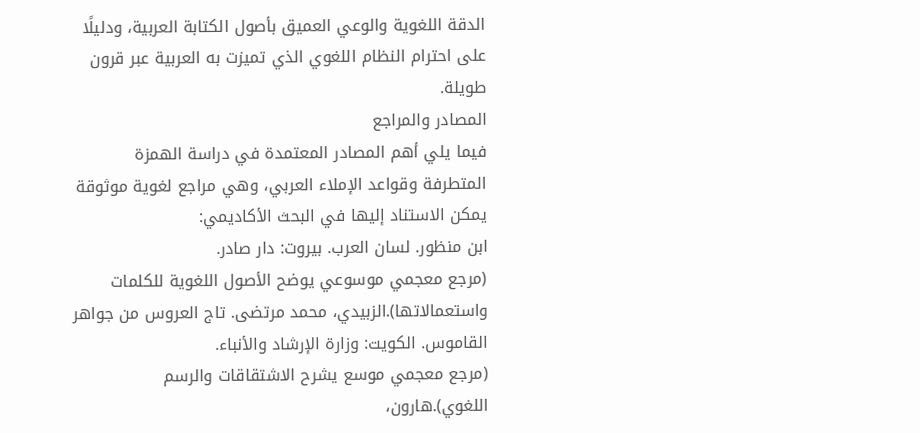الدقة اللغوية والوعي العميق بأصول الكتابة العربية، ودليلًا على احترام النظام اللغوي الذي تميزت به العربية عبر قرون طويلة.
المصادر والمراجع
فيما يلي أهم المصادر المعتمدة في دراسة الهمزة المتطرفة وقواعد الإملاء العربي، وهي مراجع لغوية موثوقة يمكن الاستناد إليها في البحث الأكاديمي:
ابن منظور. لسان العرب. بيروت: دار صادر.
(مرجع معجمي موسوعي يوضح الأصول اللغوية للكلمات واستعمالاتها).الزبيدي، محمد مرتضى. تاج العروس من جواهر القاموس. الكويت: وزارة الإرشاد والأنباء.
(مرجع معجمي موسع يشرح الاشتقاقات والرسم اللغوي).هارون،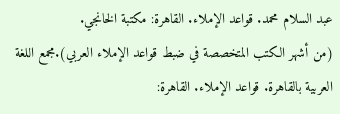عبد السلام محمد. قواعد الإملاء. القاهرة: مكتبة الخانجي.
(من أشهر الكتب المتخصصة في ضبط قواعد الإملاء العربي).مجمع اللغة العربية بالقاهرة. قواعد الإملاء. القاهرة: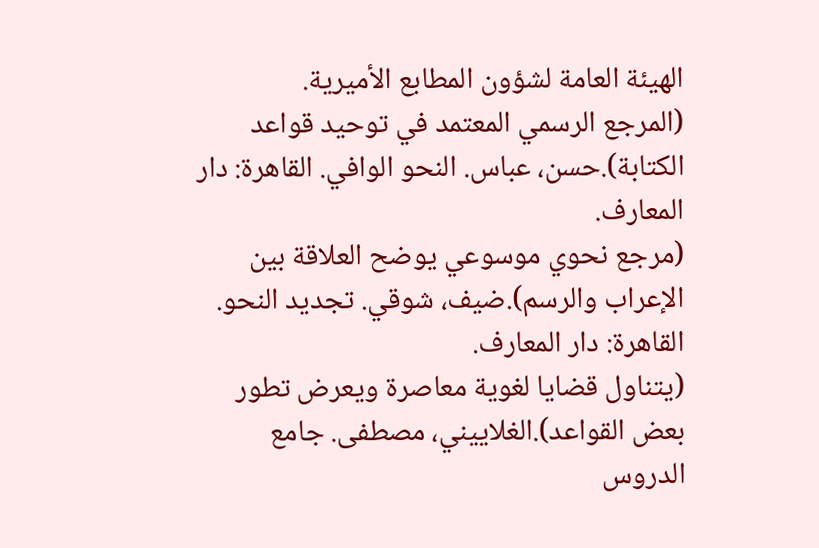الهيئة العامة لشؤون المطابع الأميرية.
(المرجع الرسمي المعتمد في توحيد قواعد الكتابة).حسن، عباس. النحو الوافي. القاهرة: دار المعارف.
(مرجع نحوي موسوعي يوضح العلاقة بين الإعراب والرسم).ضيف، شوقي. تجديد النحو. القاهرة: دار المعارف.
(يتناول قضايا لغوية معاصرة ويعرض تطور بعض القواعد).الغلاييني، مصطفى. جامع الدروس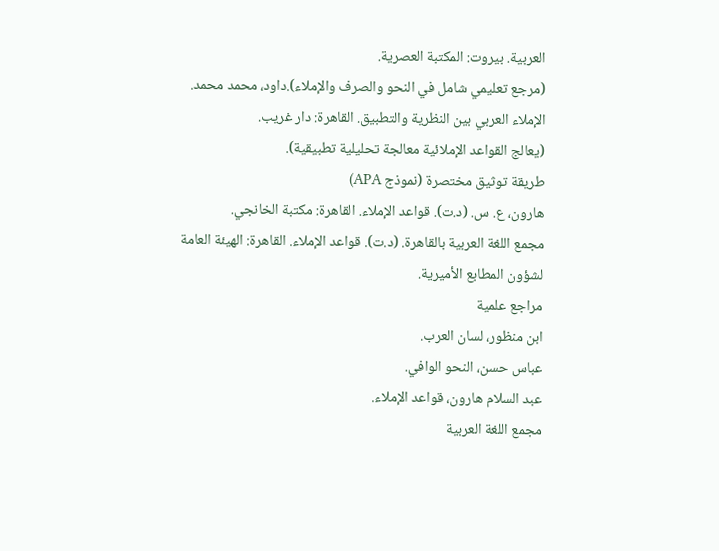العربية. بيروت: المكتبة العصرية.
(مرجع تعليمي شامل في النحو والصرف والإملاء).داود، محمد محمد. الإملاء العربي بين النظرية والتطبيق. القاهرة: دار غريب.
(يعالج القواعد الإملائية معالجة تحليلية تطبيقية).
طريقة توثيق مختصرة (نموذج APA)
هارون، ع. س. (د.ت). قواعد الإملاء. القاهرة: مكتبة الخانجي.
مجمع اللغة العربية بالقاهرة. (د.ت). قواعد الإملاء. القاهرة: الهيئة العامة لشؤون المطابع الأميرية.
مراجع علمية
ابن منظور، لسان العرب.
عباس حسن، النحو الوافي.
عبد السلام هارون، قواعد الإملاء.
مجمع اللغة العربية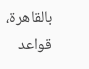بالقاهرة، قواعد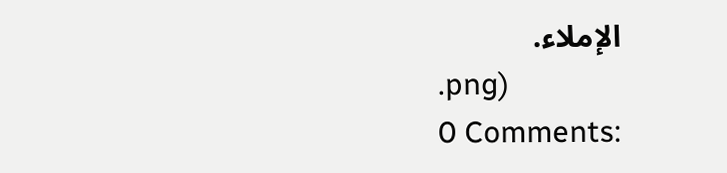الإملاء.
.png)
0 Comments: